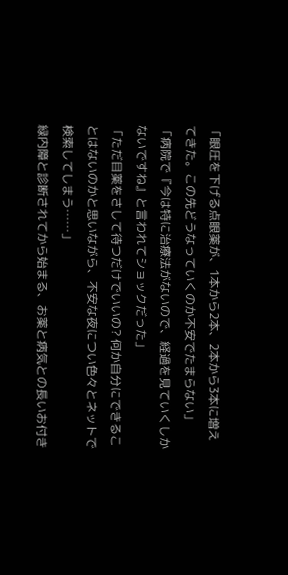「眼圧を下げる点眼薬が、1本から2本、2本から3本に増えてきた。この先どうなっていくのか不安でたまらない」
「病院で『今は特に治療法がないので、経過を見ていくしかないですね』と言われてショックだった」
「ただ目薬をさして待つだけでいいの? 何か自分にできることはないのかと思いながら、不安な夜につい色々とネットで検索してしまう……」
緑内障と診断されてから始まる、お薬と病気との長いお付き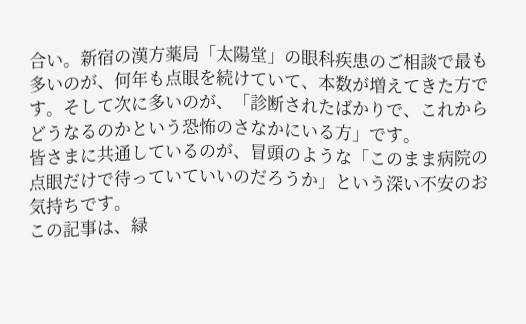合い。新宿の漢方薬局「太陽堂」の眼科疾患のご相談で最も多いのが、何年も点眼を続けていて、本数が増えてきた方です。そして次に多いのが、「診断されたばかりで、これからどうなるのかという恐怖のさなかにいる方」です。
皆さまに共通しているのが、冒頭のような「このまま病院の点眼だけで待っていていいのだろうか」という深い不安のお気持ちです。
この記事は、緑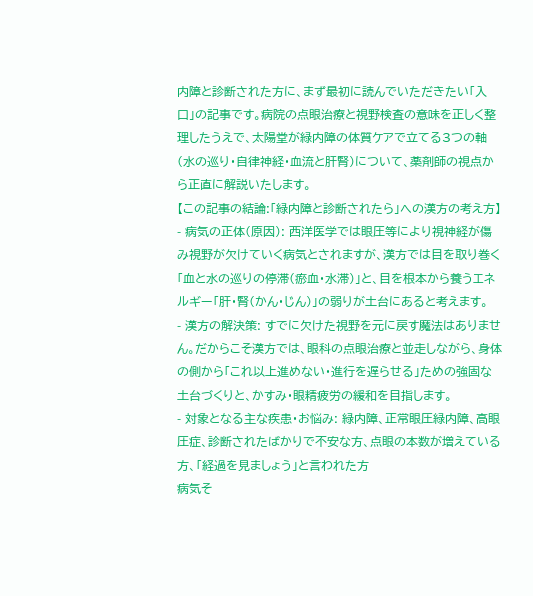内障と診断された方に、まず最初に読んでいただきたい「入口」の記事です。病院の点眼治療と視野検査の意味を正しく整理したうえで、太陽堂が緑内障の体質ケアで立てる3つの軸(水の巡り・自律神経・血流と肝腎)について、薬剤師の視点から正直に解説いたします。
【この記事の結論:「緑内障と診断されたら」への漢方の考え方】
- 病気の正体(原因): 西洋医学では眼圧等により視神経が傷み視野が欠けていく病気とされますが、漢方では目を取り巻く「血と水の巡りの停滞(瘀血・水滞)」と、目を根本から養うエネルギー「肝・腎(かん・じん)」の弱りが土台にあると考えます。
- 漢方の解決策: すでに欠けた視野を元に戻す魔法はありません。だからこそ漢方では、眼科の点眼治療と並走しながら、身体の側から「これ以上進めない・進行を遅らせる」ための強固な土台づくりと、かすみ・眼精疲労の緩和を目指します。
- 対象となる主な疾患・お悩み: 緑内障、正常眼圧緑内障、高眼圧症、診断されたばかりで不安な方、点眼の本数が増えている方、「経過を見ましょう」と言われた方
病気そ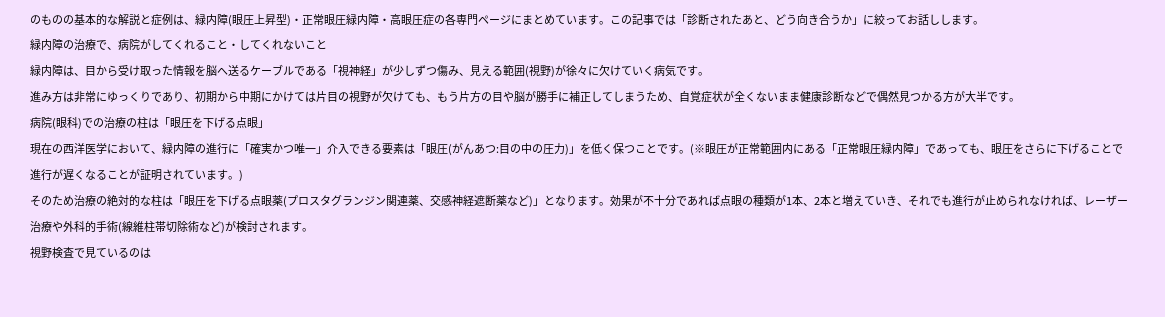のものの基本的な解説と症例は、緑内障(眼圧上昇型)・正常眼圧緑内障・高眼圧症の各専門ページにまとめています。この記事では「診断されたあと、どう向き合うか」に絞ってお話しします。
緑内障の治療で、病院がしてくれること・してくれないこと
緑内障は、目から受け取った情報を脳へ送るケーブルである「視神経」が少しずつ傷み、見える範囲(視野)が徐々に欠けていく病気です。
進み方は非常にゆっくりであり、初期から中期にかけては片目の視野が欠けても、もう片方の目や脳が勝手に補正してしまうため、自覚症状が全くないまま健康診断などで偶然見つかる方が大半です。
病院(眼科)での治療の柱は「眼圧を下げる点眼」
現在の西洋医学において、緑内障の進行に「確実かつ唯一」介入できる要素は「眼圧(がんあつ:目の中の圧力)」を低く保つことです。(※眼圧が正常範囲内にある「正常眼圧緑内障」であっても、眼圧をさらに下げることで進行が遅くなることが証明されています。)
そのため治療の絶対的な柱は「眼圧を下げる点眼薬(プロスタグランジン関連薬、交感神経遮断薬など)」となります。効果が不十分であれば点眼の種類が1本、2本と増えていき、それでも進行が止められなければ、レーザー治療や外科的手術(線維柱帯切除術など)が検討されます。
視野検査で見ているのは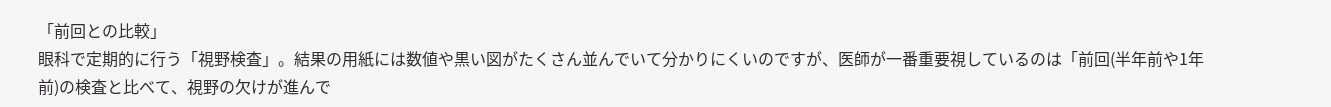「前回との比較」
眼科で定期的に行う「視野検査」。結果の用紙には数値や黒い図がたくさん並んでいて分かりにくいのですが、医師が一番重要視しているのは「前回(半年前や1年前)の検査と比べて、視野の欠けが進んで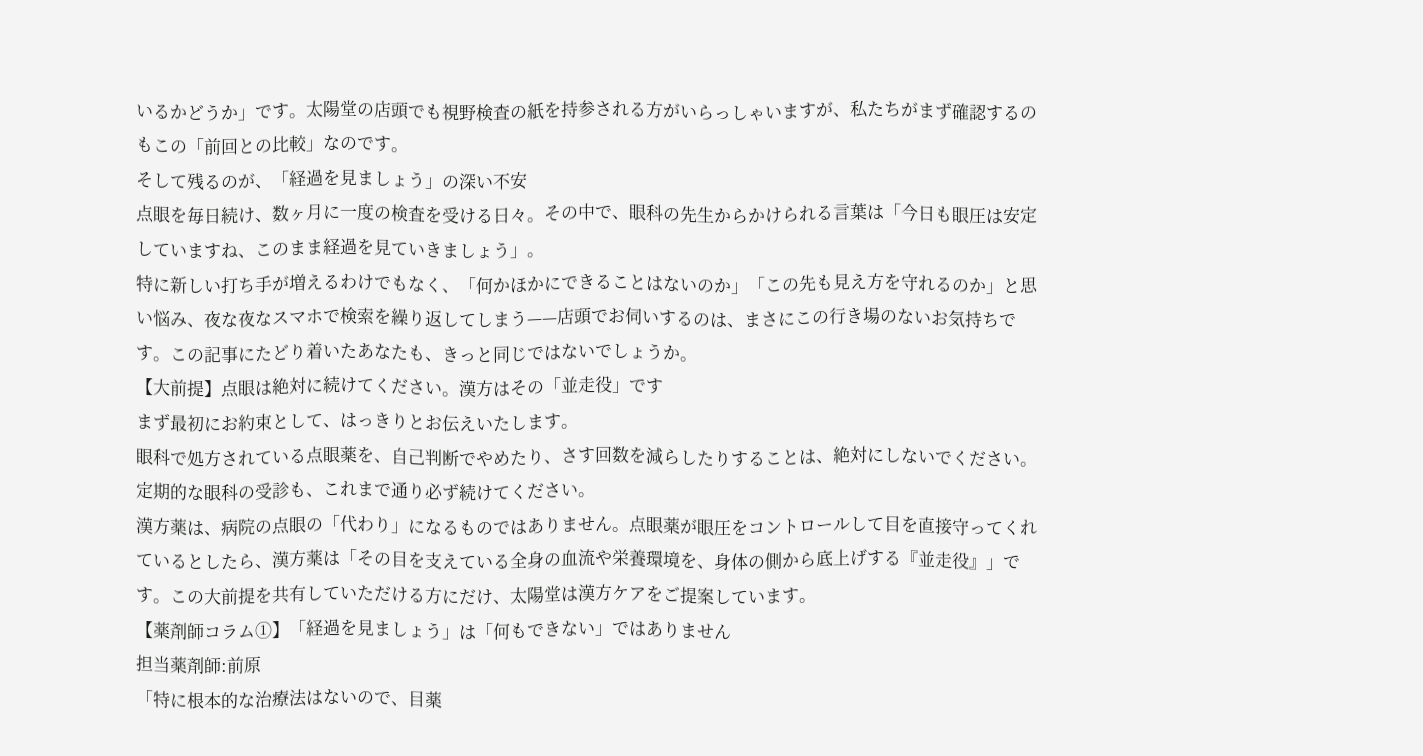いるかどうか」です。太陽堂の店頭でも視野検査の紙を持参される方がいらっしゃいますが、私たちがまず確認するのもこの「前回との比較」なのです。
そして残るのが、「経過を見ましょう」の深い不安
点眼を毎日続け、数ヶ月に一度の検査を受ける日々。その中で、眼科の先生からかけられる言葉は「今日も眼圧は安定していますね、このまま経過を見ていきましょう」。
特に新しい打ち手が増えるわけでもなく、「何かほかにできることはないのか」「この先も見え方を守れるのか」と思い悩み、夜な夜なスマホで検索を繰り返してしまう——店頭でお伺いするのは、まさにこの行き場のないお気持ちです。この記事にたどり着いたあなたも、きっと同じではないでしょうか。
【大前提】点眼は絶対に続けてください。漢方はその「並走役」です
まず最初にお約束として、はっきりとお伝えいたします。
眼科で処方されている点眼薬を、自己判断でやめたり、さす回数を減らしたりすることは、絶対にしないでください。定期的な眼科の受診も、これまで通り必ず続けてください。
漢方薬は、病院の点眼の「代わり」になるものではありません。点眼薬が眼圧をコントロールして目を直接守ってくれているとしたら、漢方薬は「その目を支えている全身の血流や栄養環境を、身体の側から底上げする『並走役』」です。この大前提を共有していただける方にだけ、太陽堂は漢方ケアをご提案しています。
【薬剤師コラム①】「経過を見ましょう」は「何もできない」ではありません
担当薬剤師:前原
「特に根本的な治療法はないので、目薬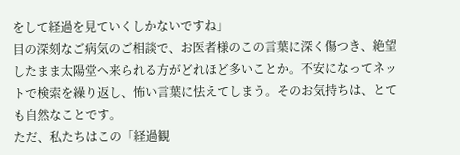をして経過を見ていくしかないですね」
目の深刻なご病気のご相談で、お医者様のこの言葉に深く傷つき、絶望したまま太陽堂へ来られる方がどれほど多いことか。不安になってネットで検索を繰り返し、怖い言葉に怯えてしまう。そのお気持ちは、とても自然なことです。
ただ、私たちはこの「経過観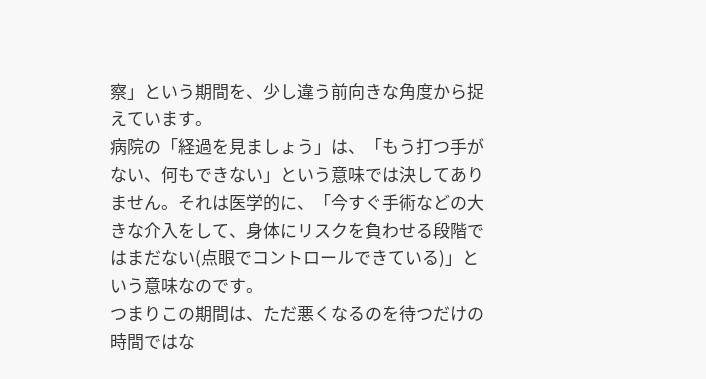察」という期間を、少し違う前向きな角度から捉えています。
病院の「経過を見ましょう」は、「もう打つ手がない、何もできない」という意味では決してありません。それは医学的に、「今すぐ手術などの大きな介入をして、身体にリスクを負わせる段階ではまだない(点眼でコントロールできている)」という意味なのです。
つまりこの期間は、ただ悪くなるのを待つだけの時間ではな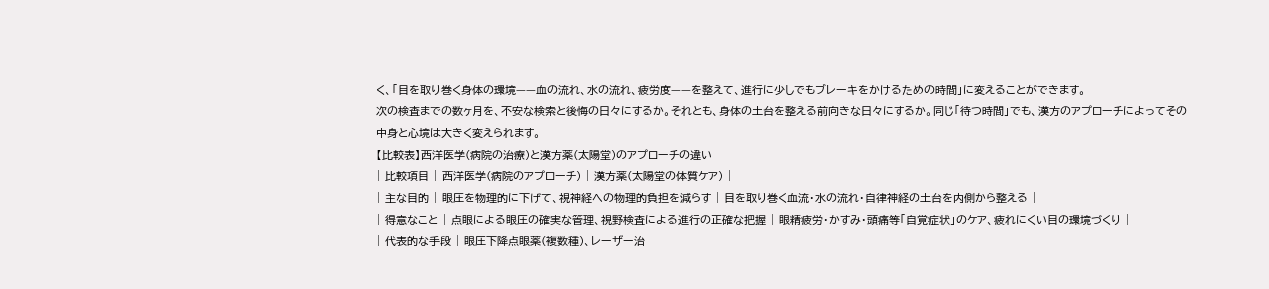く、「目を取り巻く身体の環境——血の流れ、水の流れ、疲労度——を整えて、進行に少しでもブレーキをかけるための時間」に変えることができます。
次の検査までの数ヶ月を、不安な検索と後悔の日々にするか。それとも、身体の土台を整える前向きな日々にするか。同じ「待つ時間」でも、漢方のアプローチによってその中身と心境は大きく変えられます。
【比較表】西洋医学(病院の治療)と漢方薬(太陽堂)のアプローチの違い
| 比較項目 | 西洋医学(病院のアプローチ) | 漢方薬(太陽堂の体質ケア) |
| 主な目的 | 眼圧を物理的に下げて、視神経への物理的負担を減らす | 目を取り巻く血流・水の流れ・自律神経の土台を内側から整える |
| 得意なこと | 点眼による眼圧の確実な管理、視野検査による進行の正確な把握 | 眼精疲労・かすみ・頭痛等「自覚症状」のケア、疲れにくい目の環境づくり |
| 代表的な手段 | 眼圧下降点眼薬(複数種)、レーザー治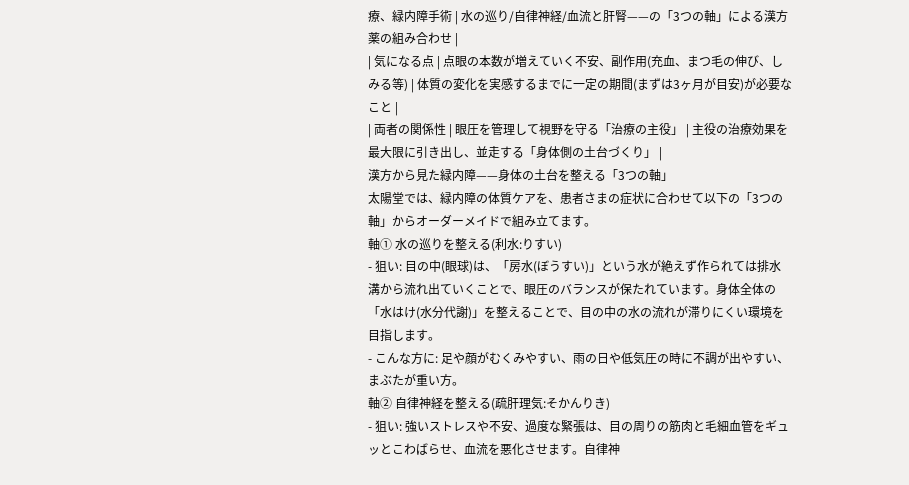療、緑内障手術 | 水の巡り/自律神経/血流と肝腎——の「3つの軸」による漢方薬の組み合わせ |
| 気になる点 | 点眼の本数が増えていく不安、副作用(充血、まつ毛の伸び、しみる等) | 体質の変化を実感するまでに一定の期間(まずは3ヶ月が目安)が必要なこと |
| 両者の関係性 | 眼圧を管理して視野を守る「治療の主役」 | 主役の治療効果を最大限に引き出し、並走する「身体側の土台づくり」 |
漢方から見た緑内障——身体の土台を整える「3つの軸」
太陽堂では、緑内障の体質ケアを、患者さまの症状に合わせて以下の「3つの軸」からオーダーメイドで組み立てます。
軸① 水の巡りを整える(利水:りすい)
- 狙い: 目の中(眼球)は、「房水(ぼうすい)」という水が絶えず作られては排水溝から流れ出ていくことで、眼圧のバランスが保たれています。身体全体の「水はけ(水分代謝)」を整えることで、目の中の水の流れが滞りにくい環境を目指します。
- こんな方に: 足や顔がむくみやすい、雨の日や低気圧の時に不調が出やすい、まぶたが重い方。
軸② 自律神経を整える(疏肝理気:そかんりき)
- 狙い: 強いストレスや不安、過度な緊張は、目の周りの筋肉と毛細血管をギュッとこわばらせ、血流を悪化させます。自律神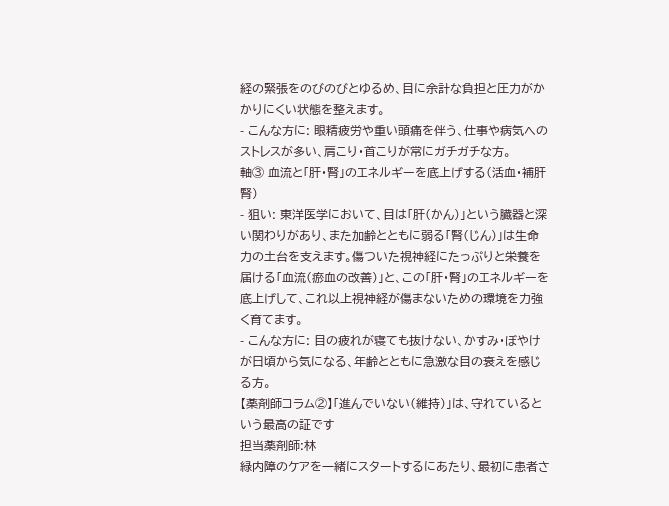経の緊張をのびのびとゆるめ、目に余計な負担と圧力がかかりにくい状態を整えます。
- こんな方に: 眼精疲労や重い頭痛を伴う、仕事や病気へのストレスが多い、肩こり・首こりが常にガチガチな方。
軸③ 血流と「肝・腎」のエネルギーを底上げする(活血・補肝腎)
- 狙い: 東洋医学において、目は「肝(かん)」という臓器と深い関わりがあり、また加齢とともに弱る「腎(じん)」は生命力の土台を支えます。傷ついた視神経にたっぷりと栄養を届ける「血流(瘀血の改善)」と、この「肝・腎」のエネルギーを底上げして、これ以上視神経が傷まないための環境を力強く育てます。
- こんな方に: 目の疲れが寝ても抜けない、かすみ・ぼやけが日頃から気になる、年齢とともに急激な目の衰えを感じる方。
【薬剤師コラム②】「進んでいない(維持)」は、守れているという最高の証です
担当薬剤師:林
緑内障のケアを一緒にスタートするにあたり、最初に患者さ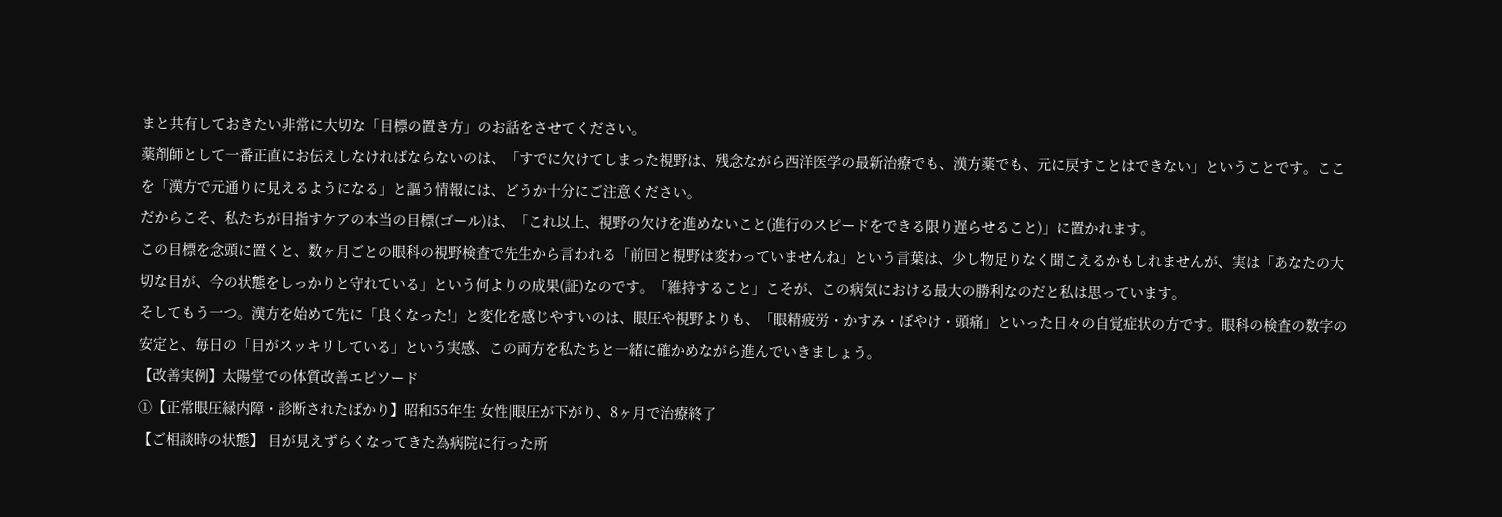まと共有しておきたい非常に大切な「目標の置き方」のお話をさせてください。
薬剤師として一番正直にお伝えしなければならないのは、「すでに欠けてしまった視野は、残念ながら西洋医学の最新治療でも、漢方薬でも、元に戻すことはできない」ということです。ここを「漢方で元通りに見えるようになる」と謳う情報には、どうか十分にご注意ください。
だからこそ、私たちが目指すケアの本当の目標(ゴール)は、「これ以上、視野の欠けを進めないこと(進行のスピードをできる限り遅らせること)」に置かれます。
この目標を念頭に置くと、数ヶ月ごとの眼科の視野検査で先生から言われる「前回と視野は変わっていませんね」という言葉は、少し物足りなく聞こえるかもしれませんが、実は「あなたの大切な目が、今の状態をしっかりと守れている」という何よりの成果(証)なのです。「維持すること」こそが、この病気における最大の勝利なのだと私は思っています。
そしてもう一つ。漢方を始めて先に「良くなった!」と変化を感じやすいのは、眼圧や視野よりも、「眼精疲労・かすみ・ぼやけ・頭痛」といった日々の自覚症状の方です。眼科の検査の数字の安定と、毎日の「目がスッキリしている」という実感、この両方を私たちと一緒に確かめながら進んでいきましょう。
【改善実例】太陽堂での体質改善エピソード
①【正常眼圧緑内障・診断されたばかり】昭和55年生 女性|眼圧が下がり、8ヶ月で治療終了
【ご相談時の状態】 目が見えずらくなってきた為病院に行った所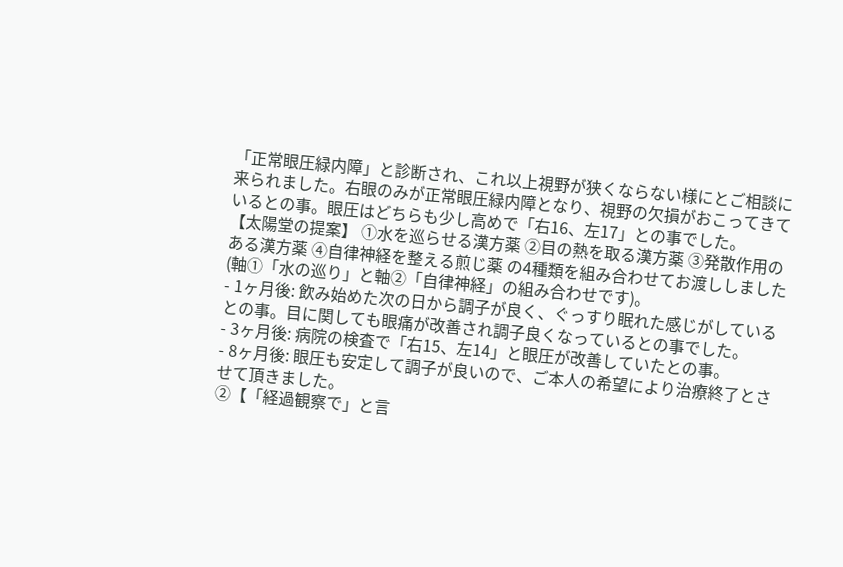「正常眼圧緑内障」と診断され、これ以上視野が狭くならない様にとご相談に来られました。右眼のみが正常眼圧緑内障となり、視野の欠損がおこってきているとの事。眼圧はどちらも少し高めで「右16、左17」との事でした。
【太陽堂の提案】 ①水を巡らせる漢方薬 ②目の熱を取る漢方薬 ③発散作用のある漢方薬 ④自律神経を整える煎じ薬 の4種類を組み合わせてお渡ししました(軸①「水の巡り」と軸②「自律神経」の組み合わせです)。
- 1ヶ月後: 飲み始めた次の日から調子が良く、ぐっすり眠れた感じがしているとの事。目に関しても眼痛が改善され調子良くなっているとの事でした。
- 3ヶ月後: 病院の検査で「右15、左14」と眼圧が改善していたとの事。
- 8ヶ月後: 眼圧も安定して調子が良いので、ご本人の希望により治療終了とさせて頂きました。
②【「経過観察で」と言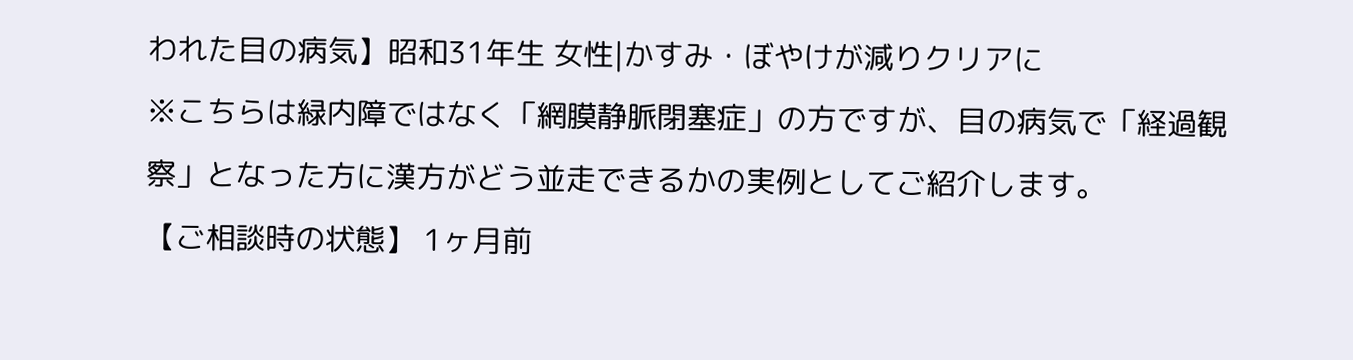われた目の病気】昭和31年生 女性|かすみ・ぼやけが減りクリアに
※こちらは緑内障ではなく「網膜静脈閉塞症」の方ですが、目の病気で「経過観察」となった方に漢方がどう並走できるかの実例としてご紹介します。
【ご相談時の状態】 1ヶ月前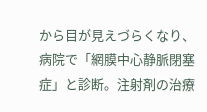から目が見えづらくなり、病院で「網膜中心静脈閉塞症」と診断。注射剤の治療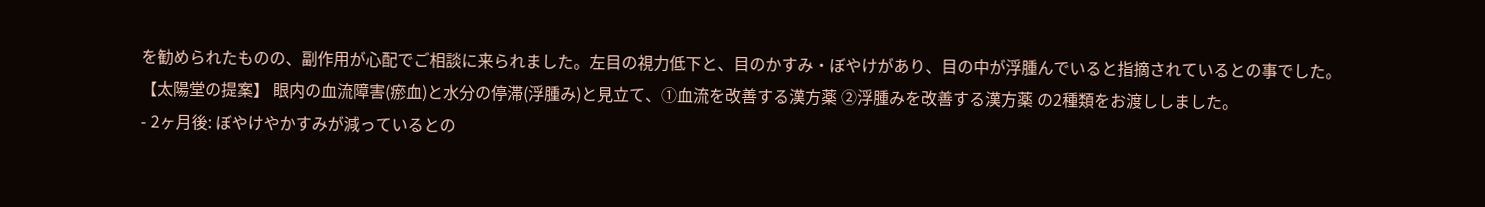を勧められたものの、副作用が心配でご相談に来られました。左目の視力低下と、目のかすみ・ぼやけがあり、目の中が浮腫んでいると指摘されているとの事でした。
【太陽堂の提案】 眼内の血流障害(瘀血)と水分の停滞(浮腫み)と見立て、①血流を改善する漢方薬 ②浮腫みを改善する漢方薬 の2種類をお渡ししました。
- 2ヶ月後: ぼやけやかすみが減っているとの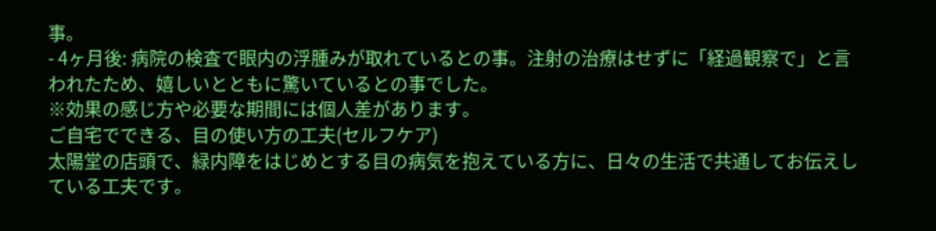事。
- 4ヶ月後: 病院の検査で眼内の浮腫みが取れているとの事。注射の治療はせずに「経過観察で」と言われたため、嬉しいとともに驚いているとの事でした。
※効果の感じ方や必要な期間には個人差があります。
ご自宅でできる、目の使い方の工夫(セルフケア)
太陽堂の店頭で、緑内障をはじめとする目の病気を抱えている方に、日々の生活で共通してお伝えしている工夫です。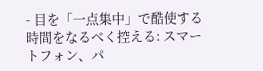- 目を「一点集中」で酷使する時間をなるべく控える: スマートフォン、パ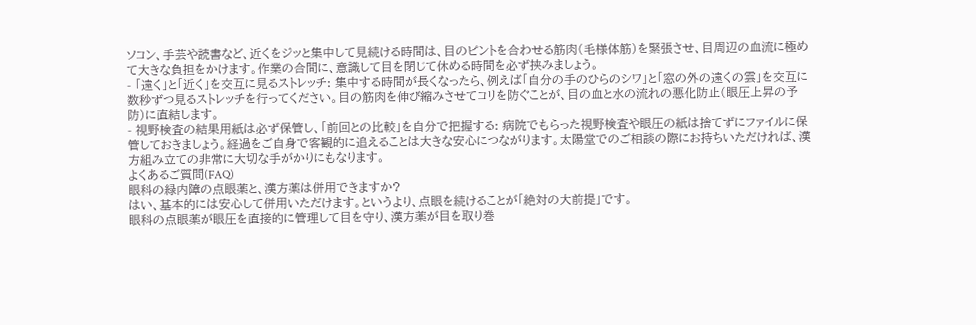ソコン、手芸や読書など、近くをジッと集中して見続ける時間は、目のピントを合わせる筋肉(毛様体筋)を緊張させ、目周辺の血流に極めて大きな負担をかけます。作業の合間に、意識して目を閉じて休める時間を必ず挟みましょう。
- 「遠く」と「近く」を交互に見るストレッチ: 集中する時間が長くなったら、例えば「自分の手のひらのシワ」と「窓の外の遠くの雲」を交互に数秒ずつ見るストレッチを行ってください。目の筋肉を伸び縮みさせてコリを防ぐことが、目の血と水の流れの悪化防止(眼圧上昇の予防)に直結します。
- 視野検査の結果用紙は必ず保管し、「前回との比較」を自分で把握する: 病院でもらった視野検査や眼圧の紙は捨てずにファイルに保管しておきましょう。経過をご自身で客観的に追えることは大きな安心につながります。太陽堂でのご相談の際にお持ちいただければ、漢方組み立ての非常に大切な手がかりにもなります。
よくあるご質問(FAQ)
眼科の緑内障の点眼薬と、漢方薬は併用できますか?
はい、基本的には安心して併用いただけます。というより、点眼を続けることが「絶対の大前提」です。
眼科の点眼薬が眼圧を直接的に管理して目を守り、漢方薬が目を取り巻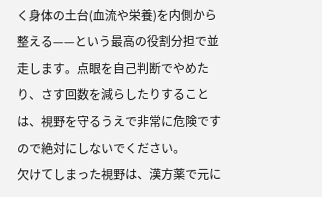く身体の土台(血流や栄養)を内側から整える——という最高の役割分担で並走します。点眼を自己判断でやめたり、さす回数を減らしたりすることは、視野を守るうえで非常に危険ですので絶対にしないでください。
欠けてしまった視野は、漢方薬で元に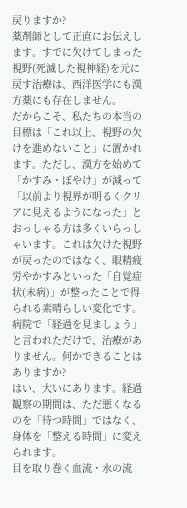戻りますか?
薬剤師として正直にお伝えします。すでに欠けてしまった視野(死滅した視神経)を元に戻す治療は、西洋医学にも漢方薬にも存在しません。
だからこそ、私たちの本当の目標は「これ以上、視野の欠けを進めないこと」に置かれます。ただし、漢方を始めて「かすみ・ぼやけ」が減って「以前より視界が明るくクリアに見えるようになった」とおっしゃる方は多くいらっしゃいます。これは欠けた視野が戻ったのではなく、眼精疲労やかすみといった「自覚症状(未病)」が整ったことで得られる素晴らしい変化です。
病院で「経過を見ましょう」と言われただけで、治療がありません。何かできることはありますか?
はい、大いにあります。経過観察の期間は、ただ悪くなるのを「待つ時間」ではなく、身体を「整える時間」に変えられます。
目を取り巻く血流・水の流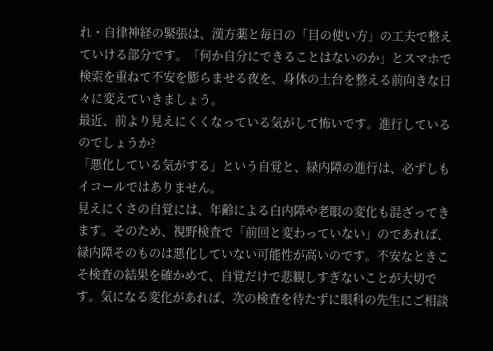れ・自律神経の緊張は、漢方薬と毎日の「目の使い方」の工夫で整えていける部分です。「何か自分にできることはないのか」とスマホで検索を重ねて不安を膨らませる夜を、身体の土台を整える前向きな日々に変えていきましょう。
最近、前より見えにくくなっている気がして怖いです。進行しているのでしょうか?
「悪化している気がする」という自覚と、緑内障の進行は、必ずしもイコールではありません。
見えにくさの自覚には、年齢による白内障や老眼の変化も混ざってきます。そのため、視野検査で「前回と変わっていない」のであれば、緑内障そのものは悪化していない可能性が高いのです。不安なときこそ検査の結果を確かめて、自覚だけで悲観しすぎないことが大切です。気になる変化があれば、次の検査を待たずに眼科の先生にご相談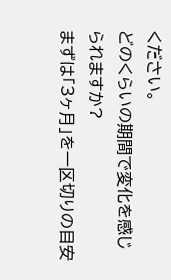ください。
どのくらいの期間で変化を感じられますか?
まずは「3ヶ月」を一区切りの目安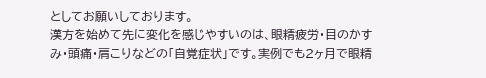としてお願いしております。
漢方を始めて先に変化を感じやすいのは、眼精疲労・目のかすみ・頭痛・肩こりなどの「自覚症状」です。実例でも2ヶ月で眼精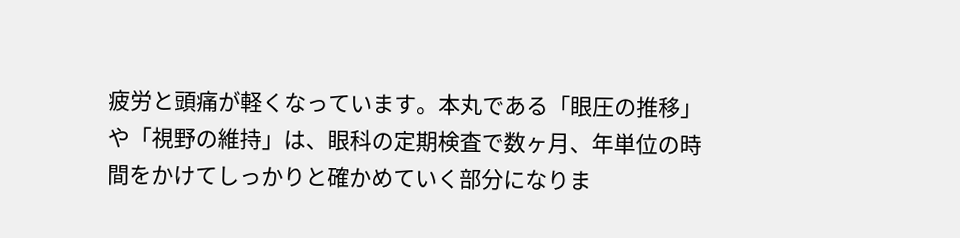疲労と頭痛が軽くなっています。本丸である「眼圧の推移」や「視野の維持」は、眼科の定期検査で数ヶ月、年単位の時間をかけてしっかりと確かめていく部分になりま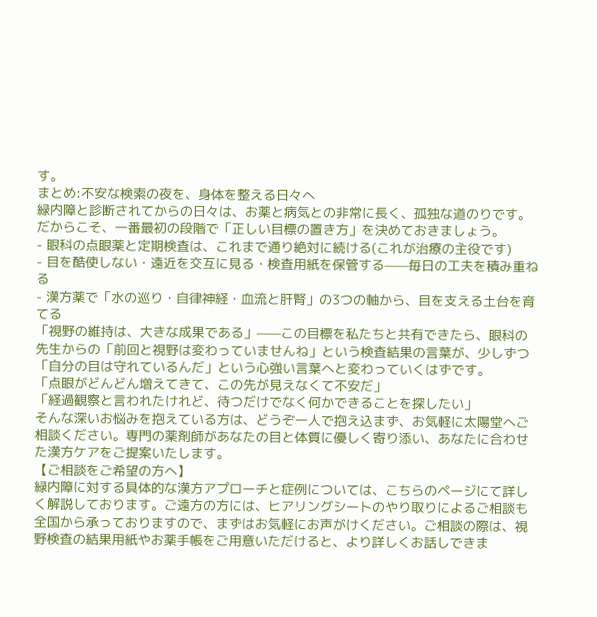す。
まとめ:不安な検索の夜を、身体を整える日々へ
緑内障と診断されてからの日々は、お薬と病気との非常に長く、孤独な道のりです。だからこそ、一番最初の段階で「正しい目標の置き方」を決めておきましょう。
- 眼科の点眼薬と定期検査は、これまで通り絶対に続ける(これが治療の主役です)
- 目を酷使しない・遠近を交互に見る・検査用紙を保管する——毎日の工夫を積み重ねる
- 漢方薬で「水の巡り・自律神経・血流と肝腎」の3つの軸から、目を支える土台を育てる
「視野の維持は、大きな成果である」——この目標を私たちと共有できたら、眼科の先生からの「前回と視野は変わっていませんね」という検査結果の言葉が、少しずつ「自分の目は守れているんだ」という心強い言葉へと変わっていくはずです。
「点眼がどんどん増えてきて、この先が見えなくて不安だ」
「経過観察と言われたけれど、待つだけでなく何かできることを探したい」
そんな深いお悩みを抱えている方は、どうぞ一人で抱え込まず、お気軽に太陽堂へご相談ください。専門の薬剤師があなたの目と体質に優しく寄り添い、あなたに合わせた漢方ケアをご提案いたします。
【ご相談をご希望の方へ】
緑内障に対する具体的な漢方アプローチと症例については、こちらのページにて詳しく解説しております。ご遠方の方には、ヒアリングシートのやり取りによるご相談も全国から承っておりますので、まずはお気軽にお声がけください。ご相談の際は、視野検査の結果用紙やお薬手帳をご用意いただけると、より詳しくお話しできま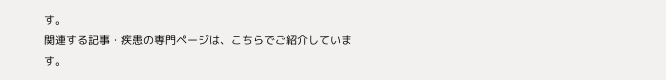す。
関連する記事・疾患の専門ページは、こちらでご紹介しています。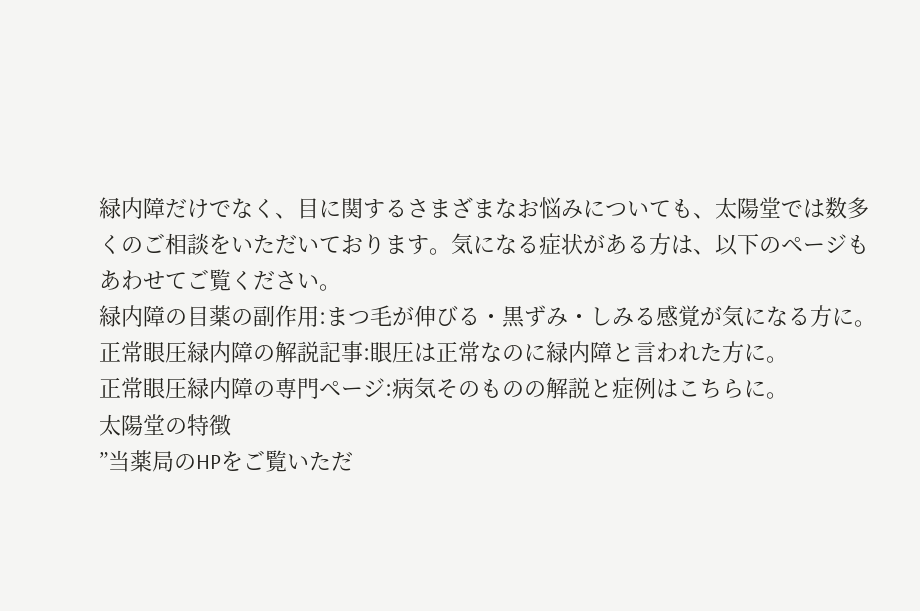緑内障だけでなく、目に関するさまざまなお悩みについても、太陽堂では数多くのご相談をいただいております。気になる症状がある方は、以下のページもあわせてご覧ください。
緑内障の目薬の副作用:まつ毛が伸びる・黒ずみ・しみる感覚が気になる方に。
正常眼圧緑内障の解説記事:眼圧は正常なのに緑内障と言われた方に。
正常眼圧緑内障の専門ページ:病気そのものの解説と症例はこちらに。
太陽堂の特徴
”当薬局のHPをご覧いただ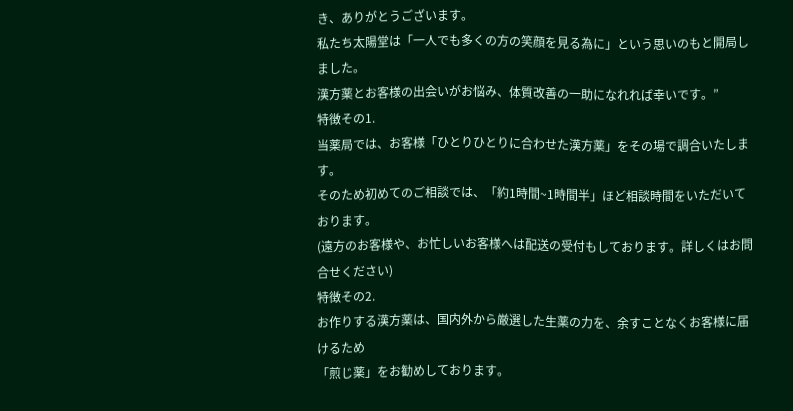き、ありがとうございます。
私たち太陽堂は「一人でも多くの方の笑顔を見る為に」という思いのもと開局しました。
漢方薬とお客様の出会いがお悩み、体質改善の一助になれれば幸いです。”
特徴その1.
当薬局では、お客様「ひとりひとりに合わせた漢方薬」をその場で調合いたします。
そのため初めてのご相談では、「約1時間~1時間半」ほど相談時間をいただいております。
(遠方のお客様や、お忙しいお客様へは配送の受付もしております。詳しくはお問合せください)
特徴その2.
お作りする漢方薬は、国内外から厳選した生薬の力を、余すことなくお客様に届けるため
「煎じ薬」をお勧めしております。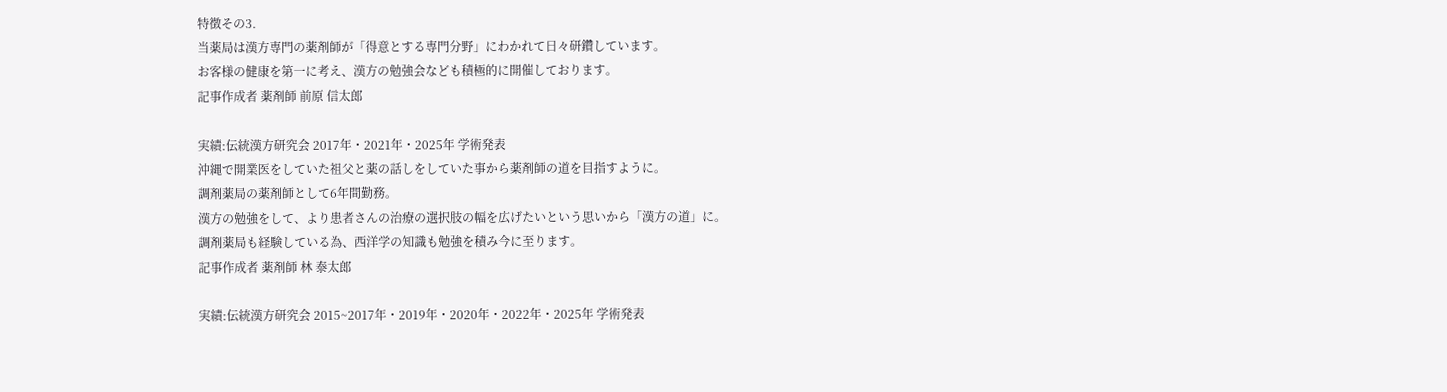特徴その3.
当薬局は漢方専門の薬剤師が「得意とする専門分野」にわかれて日々研鑽しています。
お客様の健康を第一に考え、漢方の勉強会なども積極的に開催しております。
記事作成者 薬剤師 前原 信太郎

実績:伝統漢方研究会 2017年・2021年・2025年 学術発表
沖縄で開業医をしていた祖父と薬の話しをしていた事から薬剤師の道を目指すように。
調剤薬局の薬剤師として6年間勤務。
漢方の勉強をして、より患者さんの治療の選択肢の幅を広げたいという思いから「漢方の道」に。
調剤薬局も経験している為、西洋学の知識も勉強を積み今に至ります。
記事作成者 薬剤師 林 泰太郎

実績:伝統漢方研究会 2015~2017年・2019年・2020年・2022年・2025年 学術発表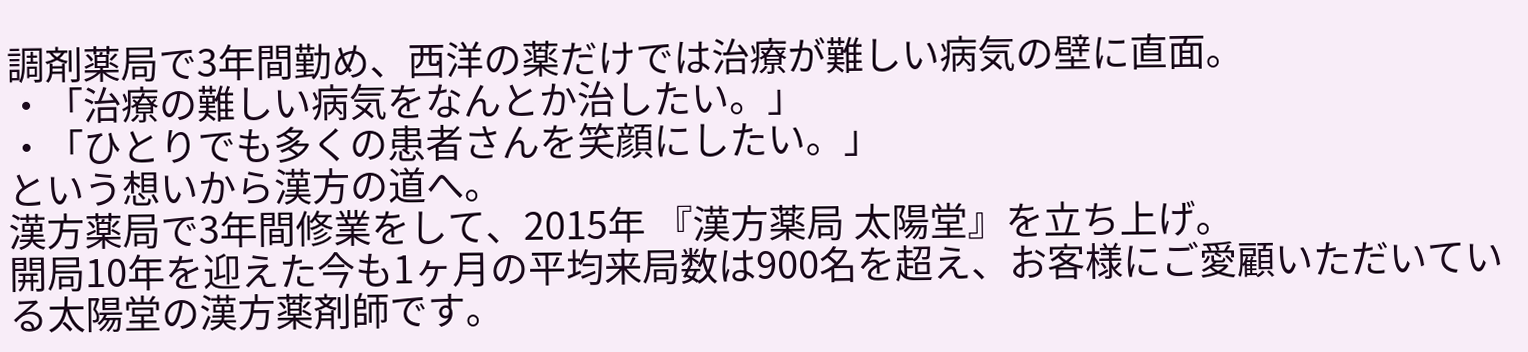調剤薬局で3年間勤め、西洋の薬だけでは治療が難しい病気の壁に直面。
・「治療の難しい病気をなんとか治したい。」
・「ひとりでも多くの患者さんを笑顔にしたい。」
という想いから漢方の道へ。
漢方薬局で3年間修業をして、2015年 『漢方薬局 太陽堂』を立ち上げ。
開局10年を迎えた今も1ヶ月の平均来局数は900名を超え、お客様にご愛顧いただいている太陽堂の漢方薬剤師です。